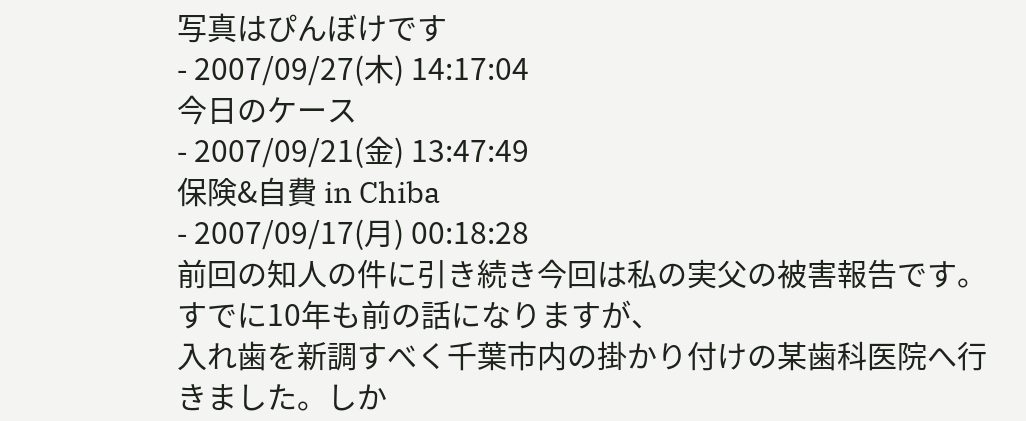写真はぴんぼけです
- 2007/09/27(木) 14:17:04
今日のケース
- 2007/09/21(金) 13:47:49
保険&自費 in Chiba
- 2007/09/17(月) 00:18:28
前回の知人の件に引き続き今回は私の実父の被害報告です。
すでに10年も前の話になりますが、
入れ歯を新調すべく千葉市内の掛かり付けの某歯科医院へ行きました。しか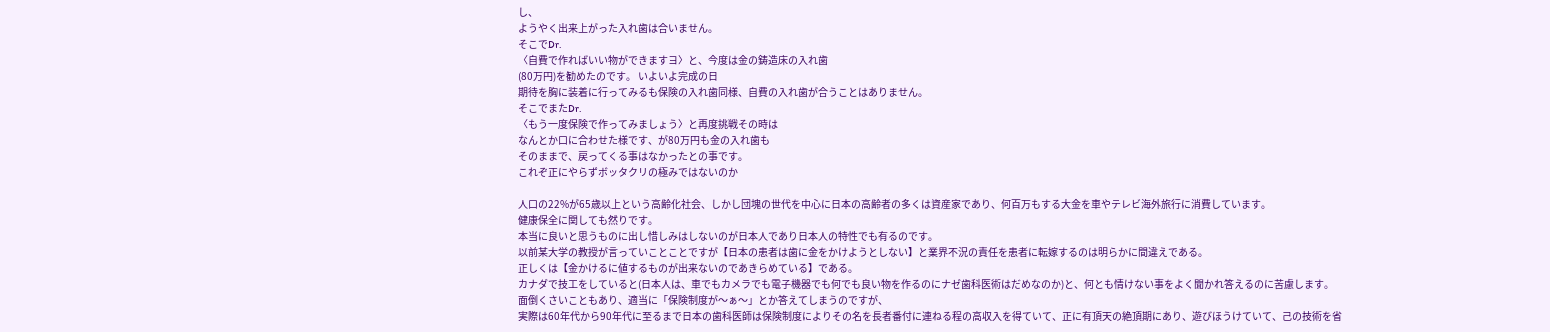し、
ようやく出来上がった入れ歯は合いません。
そこでDr.
〈自費で作ればいい物ができますヨ〉と、今度は金の鋳造床の入れ歯
(80万円)を勧めたのです。 いよいよ完成の日
期待を胸に装着に行ってみるも保険の入れ歯同様、自費の入れ歯が合うことはありません。
そこでまたDr.
〈もう一度保険で作ってみましょう〉と再度挑戦その時は
なんとか口に合わせた様です、が80万円も金の入れ歯も
そのままで、戻ってくる事はなかったとの事です。
これぞ正にやらずボッタクリの極みではないのか

人口の22%が65歳以上という高齢化社会、しかし団塊の世代を中心に日本の高齢者の多くは資産家であり、何百万もする大金を車やテレビ海外旅行に消費しています。
健康保全に関しても然りです。
本当に良いと思うものに出し惜しみはしないのが日本人であり日本人の特性でも有るのです。
以前某大学の教授が言っていことことですが【日本の患者は歯に金をかけようとしない】と業界不況の責任を患者に転嫁するのは明らかに間違えである。
正しくは【金かけるに値するものが出来ないのであきらめている】である。
カナダで技工をしていると(日本人は、車でもカメラでも電子機器でも何でも良い物を作るのにナゼ歯科医術はだめなのか)と、何とも情けない事をよく聞かれ答えるのに苦慮します。
面倒くさいこともあり、適当に「保険制度が〜ぁ〜」とか答えてしまうのですが、
実際は60年代から90年代に至るまで日本の歯科医師は保険制度によりその名を長者番付に連ねる程の高収入を得ていて、正に有頂天の絶頂期にあり、遊びほうけていて、己の技術を省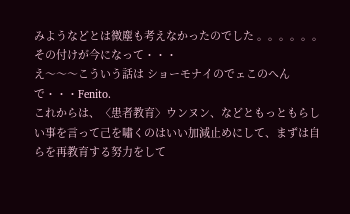みようなどとは微塵も考えなかったのでした 。。。。。。その付けが今になって・・・
え〜〜〜こういう話は ショーモナイのでェこのへんで・・・Fenito.
これからは、〈患者教育〉ウンヌン、などともっともらしい事を言って己を嘯くのはいい加減止めにして、まずは自らを再教育する努力をして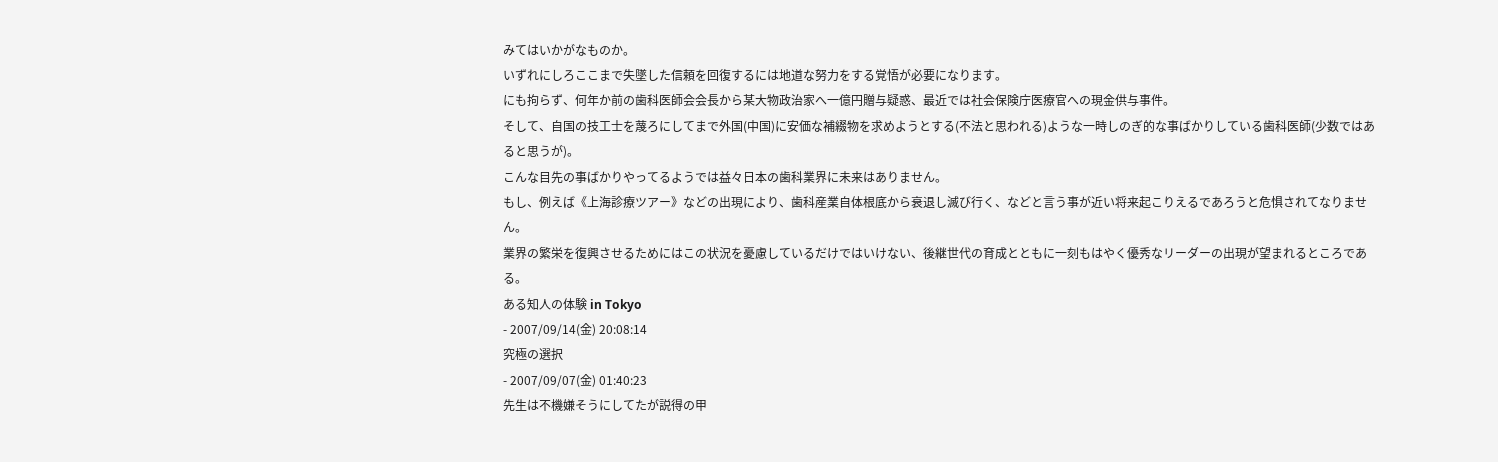みてはいかがなものか。
いずれにしろここまで失墜した信頼を回復するには地道な努力をする覚悟が必要になります。
にも拘らず、何年か前の歯科医師会会長から某大物政治家へ一億円贈与疑惑、最近では社会保険庁医療官への現金供与事件。
そして、自国の技工士を蔑ろにしてまで外国(中国)に安価な補綴物を求めようとする(不法と思われる)ような一時しのぎ的な事ばかりしている歯科医師(少数ではあると思うが)。
こんな目先の事ばかりやってるようでは益々日本の歯科業界に未来はありません。
もし、例えば《上海診療ツアー》などの出現により、歯科産業自体根底から衰退し滅び行く、などと言う事が近い将来起こりえるであろうと危惧されてなりません。
業界の繁栄を復興させるためにはこの状況を憂慮しているだけではいけない、後継世代の育成とともに一刻もはやく優秀なリーダーの出現が望まれるところである。
ある知人の体験 in Tokyo
- 2007/09/14(金) 20:08:14
究極の選択
- 2007/09/07(金) 01:40:23
先生は不機嫌そうにしてたが説得の甲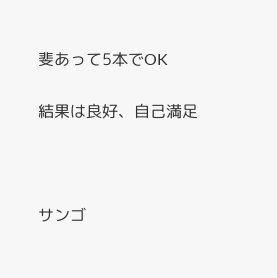斐あって5本でOK

結果は良好、自己満足



サンゴ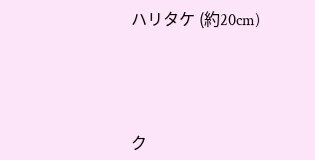ハリタケ (約20cm)




ク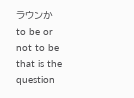ラウンか
to be or not to be that is the question